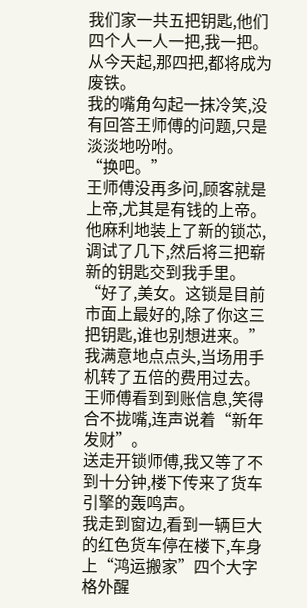我们家一共五把钥匙,他们四个人一人一把,我一把。
从今天起,那四把,都将成为废铁。
我的嘴角勾起一抹冷笑,没有回答王师傅的问题,只是淡淡地吩咐。
“换吧。”
王师傅没再多问,顾客就是上帝,尤其是有钱的上帝。
他麻利地装上了新的锁芯,调试了几下,然后将三把崭新的钥匙交到我手里。
“好了,美女。这锁是目前市面上最好的,除了你这三把钥匙,谁也别想进来。”
我满意地点点头,当场用手机转了五倍的费用过去。
王师傅看到到账信息,笑得合不拢嘴,连声说着“新年发财”。
送走开锁师傅,我又等了不到十分钟,楼下传来了货车引擎的轰鸣声。
我走到窗边,看到一辆巨大的红色货车停在楼下,车身上“鸿运搬家”四个大字格外醒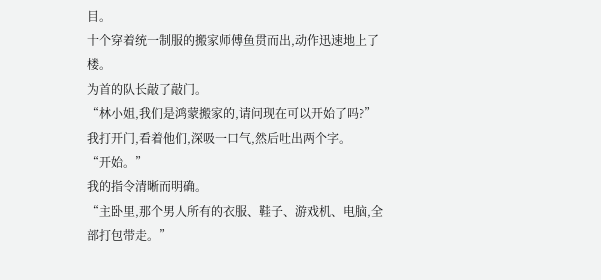目。
十个穿着统一制服的搬家师傅鱼贯而出,动作迅速地上了楼。
为首的队长敲了敲门。
“林小姐,我们是鸿蒙搬家的,请问现在可以开始了吗?”
我打开门,看着他们,深吸一口气,然后吐出两个字。
“开始。”
我的指令清晰而明确。
“主卧里,那个男人所有的衣服、鞋子、游戏机、电脑,全部打包带走。”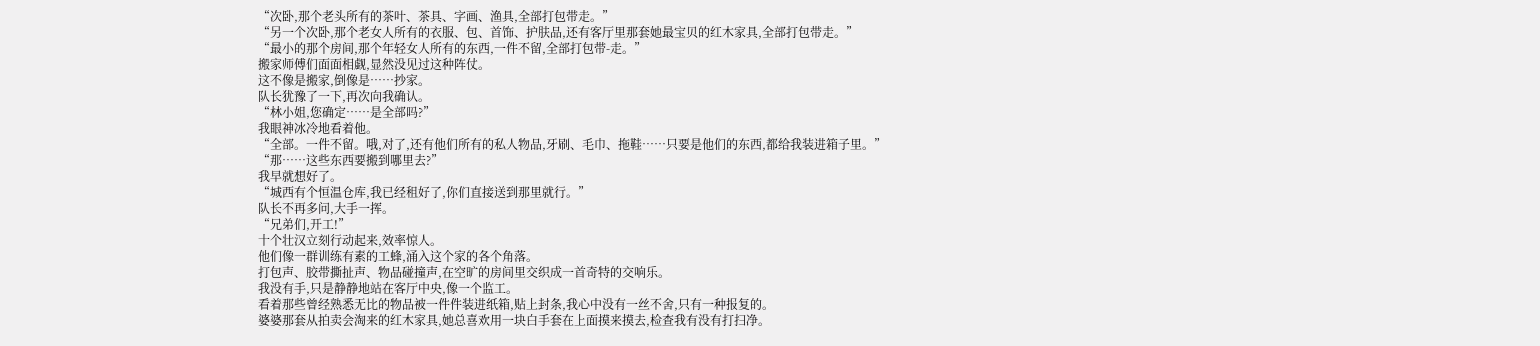“次卧,那个老头所有的茶叶、茶具、字画、渔具,全部打包带走。”
“另一个次卧,那个老女人所有的衣服、包、首饰、护肤品,还有客厅里那套她最宝贝的红木家具,全部打包带走。”
“最小的那个房间,那个年轻女人所有的东西,一件不留,全部打包带-走。”
搬家师傅们面面相觑,显然没见过这种阵仗。
这不像是搬家,倒像是……抄家。
队长犹豫了一下,再次向我确认。
“林小姐,您确定……是全部吗?”
我眼神冰冷地看着他。
“全部。一件不留。哦,对了,还有他们所有的私人物品,牙刷、毛巾、拖鞋……只要是他们的东西,都给我装进箱子里。”
“那……这些东西要搬到哪里去?”
我早就想好了。
“城西有个恒温仓库,我已经租好了,你们直接送到那里就行。”
队长不再多问,大手一挥。
“兄弟们,开工!”
十个壮汉立刻行动起来,效率惊人。
他们像一群训练有素的工蜂,涌入这个家的各个角落。
打包声、胶带撕扯声、物品碰撞声,在空旷的房间里交织成一首奇特的交响乐。
我没有手,只是静静地站在客厅中央,像一个监工。
看着那些曾经熟悉无比的物品被一件件装进纸箱,贴上封条,我心中没有一丝不舍,只有一种报复的。
婆婆那套从拍卖会淘来的红木家具,她总喜欢用一块白手套在上面摸来摸去,检查我有没有打扫净。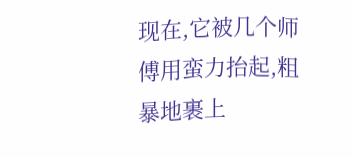现在,它被几个师傅用蛮力抬起,粗暴地裹上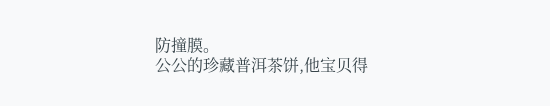防撞膜。
公公的珍藏普洱茶饼,他宝贝得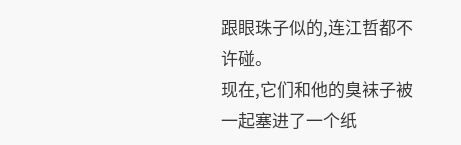跟眼珠子似的,连江哲都不许碰。
现在,它们和他的臭袜子被一起塞进了一个纸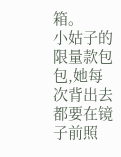箱。
小姑子的限量款包包,她每次背出去都要在镜子前照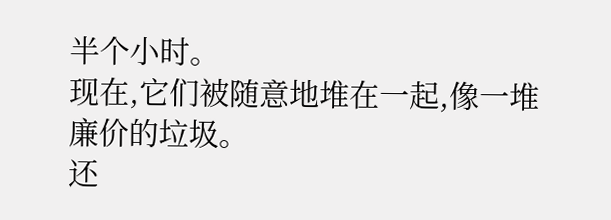半个小时。
现在,它们被随意地堆在一起,像一堆廉价的垃圾。
还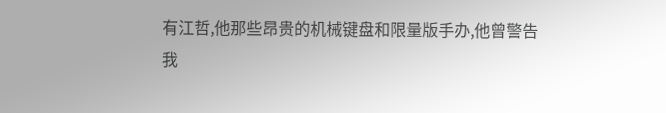有江哲,他那些昂贵的机械键盘和限量版手办,他曾警告我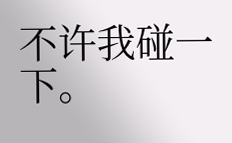不许我碰一下。